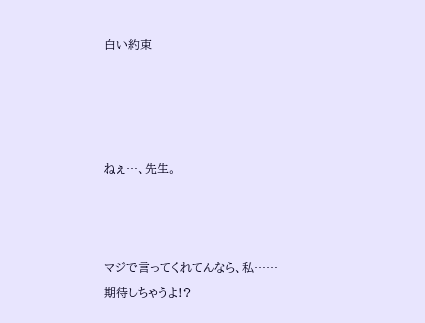白い約束




ねぇ…、先生。



マジで言ってくれてんなら、私……期待しちゃうよ!?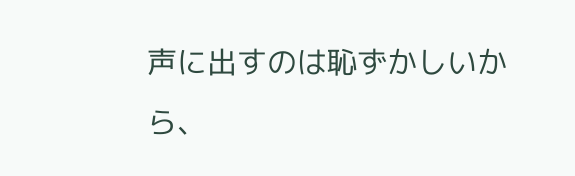声に出すのは恥ずかしいから、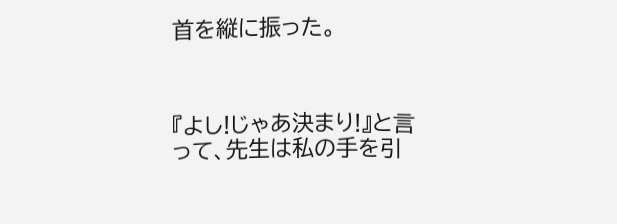首を縦に振った。



『よし!じゃあ決まり!』と言って、先生は私の手を引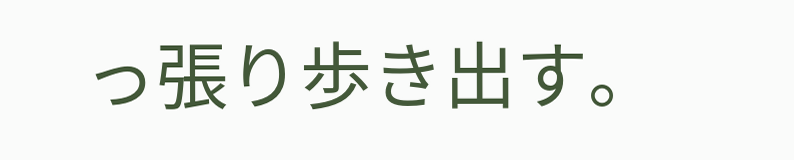っ張り歩き出す。